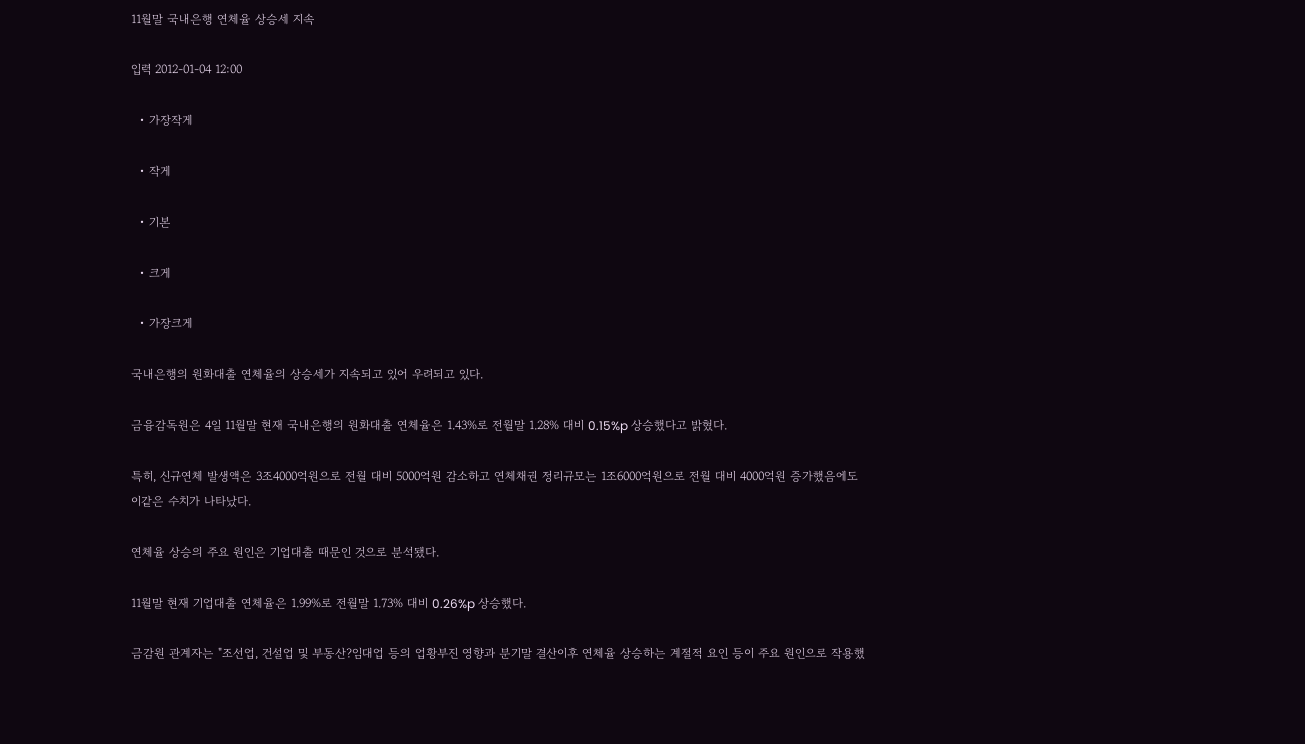11월말 국내은행 연체율 상승세 지속

입력 2012-01-04 12:00

  • 가장작게

  • 작게

  • 기본

  • 크게

  • 가장크게

국내은행의 원화대출 연체율의 상승세가 지속되고 있어 우려되고 있다.

금융감독원은 4일 11월말 현재 국내은행의 원화대출 연체율은 1.43%로 전월말 1.28% 대비 0.15%p 상승했다고 밝혔다.

특히, 신규연체 발생액은 3조4000억원으로 전월 대비 5000억원 감소하고 연체채권 정리규모는 1조6000억원으로 전월 대비 4000억원 증가했음에도 이같은 수치가 나타났다.

연체율 상승의 주요 원인은 기업대출 때문인 것으로 분석됐다.

11월말 현재 기업대출 연체율은 1.99%로 전월말 1.73% 대비 0.26%p 상승했다.

금감원 관계자는 "조선업, 건설업 및 부동산?임대업 등의 업황부진 영향과 분기말 결산이후 연체율 상승하는 계절적 요인 등이 주요 원인으로 작용했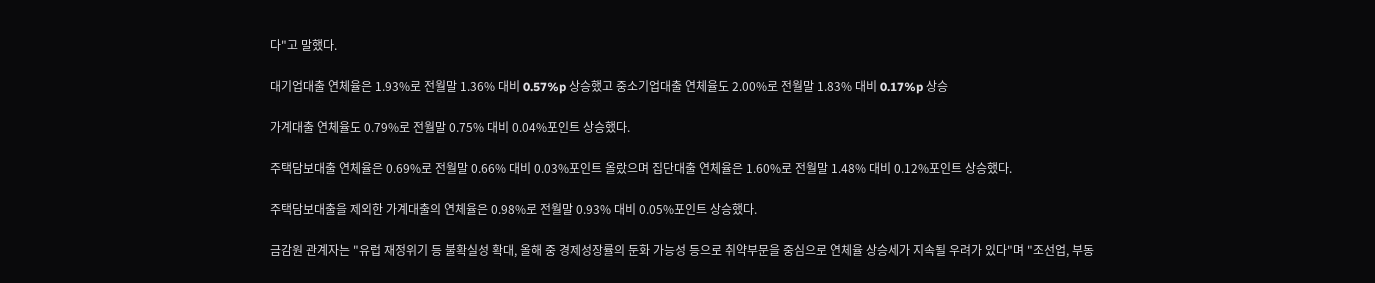다"고 말했다.

대기업대출 연체율은 1.93%로 전월말 1.36% 대비 0.57%p 상승했고 중소기업대출 연체율도 2.00%로 전월말 1.83% 대비 0.17%p 상승

가계대출 연체율도 0.79%로 전월말 0.75% 대비 0.04%포인트 상승했다.

주택담보대출 연체율은 0.69%로 전월말 0.66% 대비 0.03%포인트 올랐으며 집단대출 연체율은 1.60%로 전월말 1.48% 대비 0.12%포인트 상승했다.

주택담보대출을 제외한 가계대출의 연체율은 0.98%로 전월말 0.93% 대비 0.05%포인트 상승했다.

금감원 관계자는 "유럽 재정위기 등 불확실성 확대, 올해 중 경제성장률의 둔화 가능성 등으로 취약부문을 중심으로 연체율 상승세가 지속될 우려가 있다"며 "조선업, 부동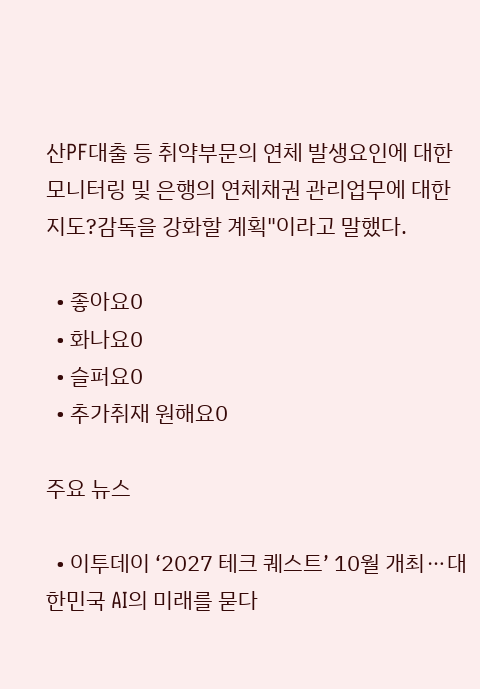산PF대출 등 취약부문의 연체 발생요인에 대한 모니터링 및 은행의 연체채권 관리업무에 대한 지도?감독을 강화할 계획"이라고 말했다.

  • 좋아요0
  • 화나요0
  • 슬퍼요0
  • 추가취재 원해요0

주요 뉴스

  • 이투데이 ‘2027 테크 퀘스트’ 10월 개최⋯대한민국 AI의 미래를 묻다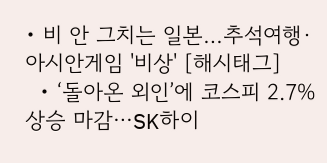• 비 안 그치는 일본…추석여행·아시안게임 '비상' [해시태그]
  • ‘돌아온 외인’에 코스피 2.7% 상승 마감⋯SK하이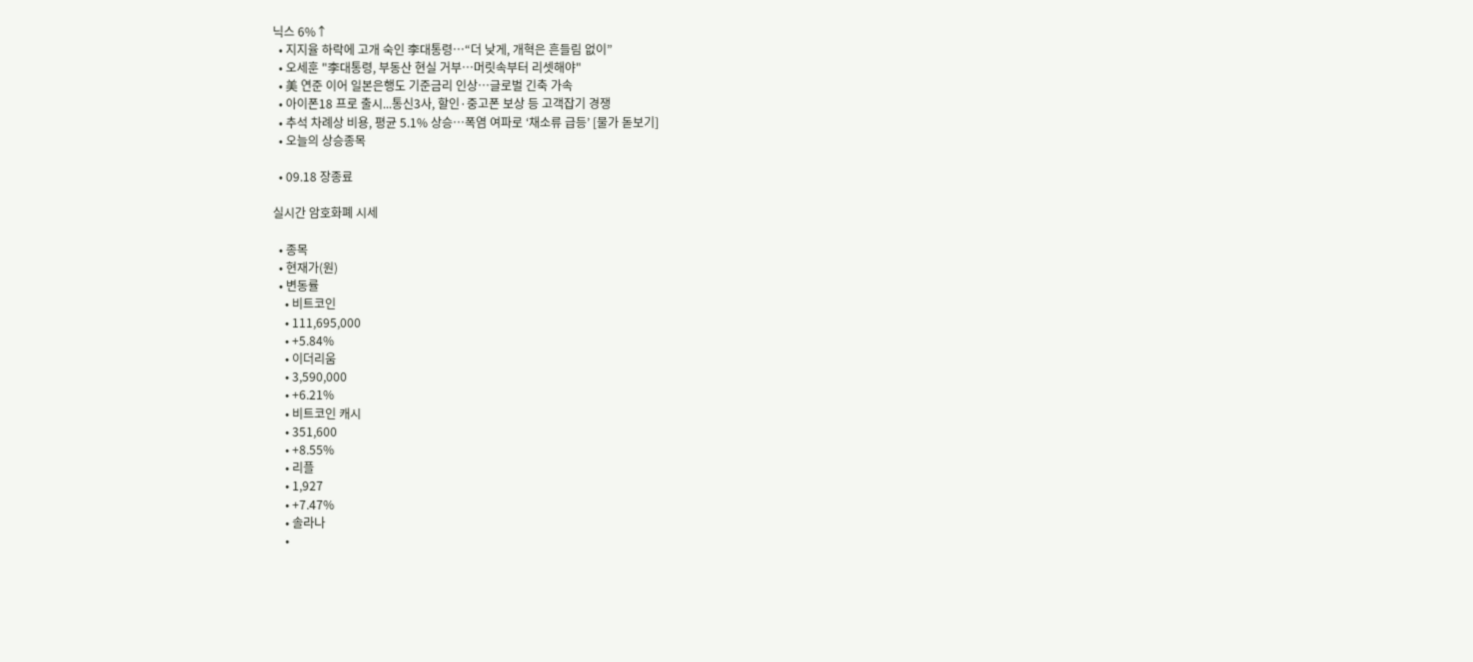닉스 6%↑
  • 지지율 하락에 고개 숙인 李대통령⋯“더 낮게, 개혁은 흔들림 없이”
  • 오세훈 "李대통령, 부동산 현실 거부⋯머릿속부터 리셋해야"
  • 美 연준 이어 일본은행도 기준금리 인상⋯글로벌 긴축 가속
  • 아이폰18 프로 출시...통신3사, 할인·중고폰 보상 등 고객잡기 경쟁
  • 추석 차례상 비용, 평균 5.1% 상승…폭염 여파로 ‘채소류 급등’ [물가 돋보기]
  • 오늘의 상승종목

  • 09.18 장종료

실시간 암호화폐 시세

  • 종목
  • 현재가(원)
  • 변동률
    • 비트코인
    • 111,695,000
    • +5.84%
    • 이더리움
    • 3,590,000
    • +6.21%
    • 비트코인 캐시
    • 351,600
    • +8.55%
    • 리플
    • 1,927
    • +7.47%
    • 솔라나
    •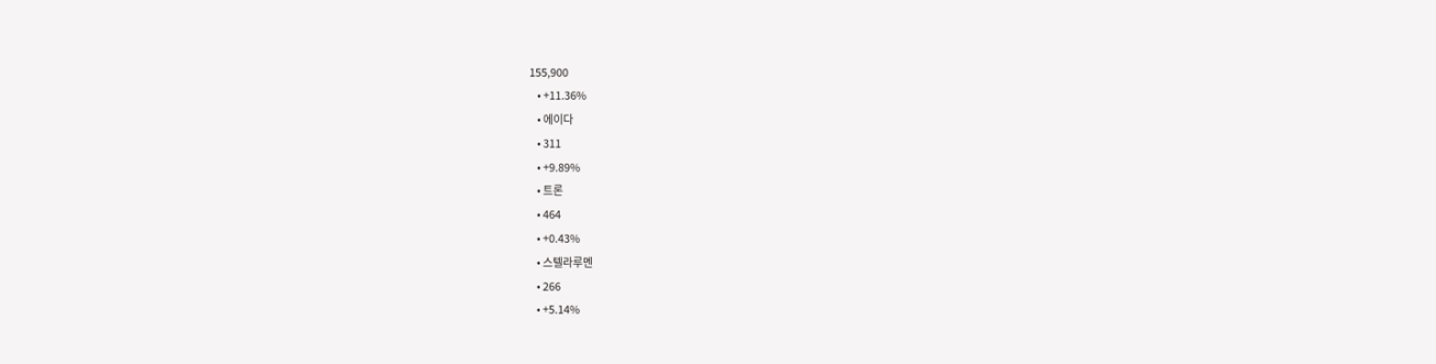155,900
    • +11.36%
    • 에이다
    • 311
    • +9.89%
    • 트론
    • 464
    • +0.43%
    • 스텔라루멘
    • 266
    • +5.14%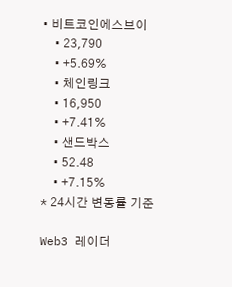• 비트코인에스브이
    • 23,790
    • +5.69%
    • 체인링크
    • 16,950
    • +7.41%
    • 샌드박스
    • 52.48
    • +7.15%
* 24시간 변동률 기준

Web3 레이더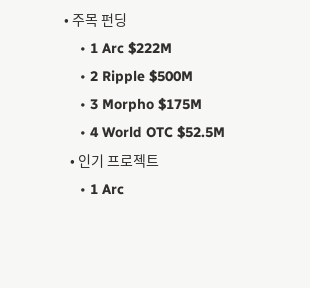• 주목 펀딩
    • 1 Arc $222M
    • 2 Ripple $500M
    • 3 Morpho $175M
    • 4 World OTC $52.5M
  • 인기 프로젝트
    • 1 Arc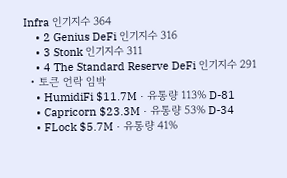Infra 인기지수 364
    • 2 Genius DeFi 인기지수 316
    • 3 Stonk 인기지수 311
    • 4 The Standard Reserve DeFi 인기지수 291
  • 토큰 언락 임박
    • HumidiFi $11.7M · 유통량 113% D-81
    • Capricorn $23.3M · 유통량 53% D-34
    • FLock $5.7M · 유통량 41%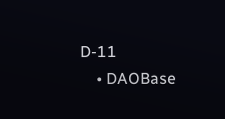D-11
    • DAOBase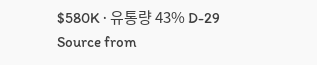$580K · 유통량 43% D-29
Source from